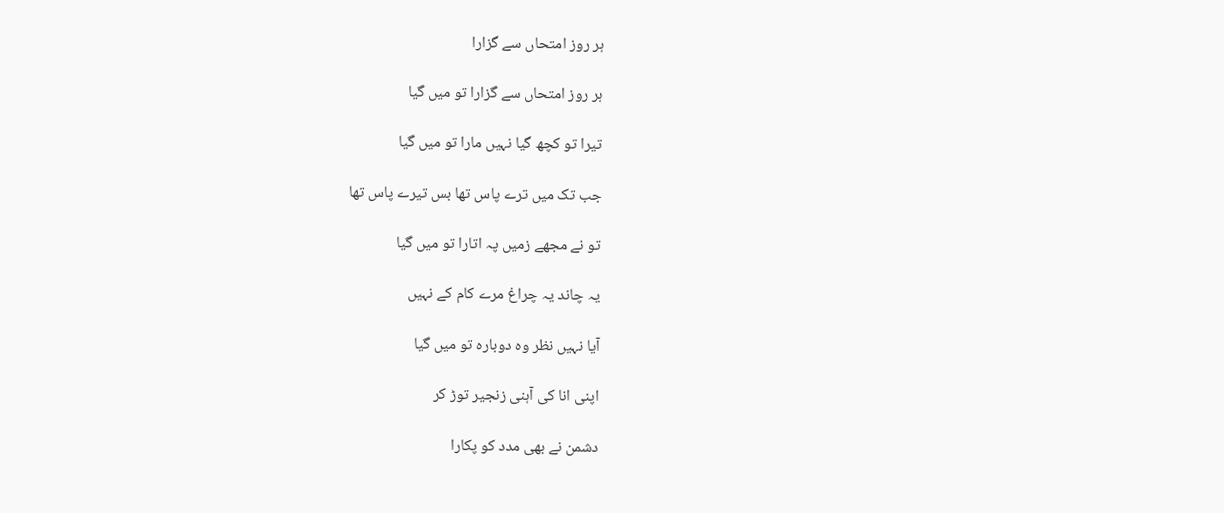ہر روز امتحاں سے گزارا

ہر روز امتحاں سے گزارا تو میں گیا

تیرا تو کچھ گیا نہیں مارا تو میں گیا

جب تک میں ترے پاس تھا بس تیرے پاس تھا

تو نے مجھے زمیں پہ اتارا تو میں گیا

یہ چاند یہ چراغ مرے کام کے نہیں

آیا نہیں نظر وہ دوبارہ تو میں گیا

اپنی انا کی آہنی زنجیر توڑ کر

دشمن نے بھی مدد کو پکارا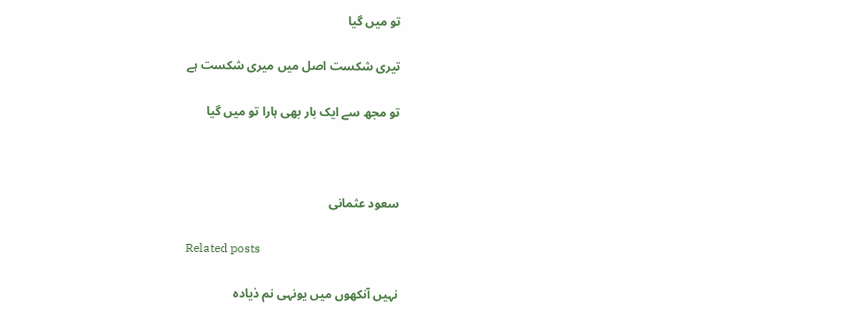تو میں گیا

تیری شکست اصل میں میری شکست ہے

تو مجھ سے ایک بار بھی ہارا تو میں گیا



سعود عثمانی

Related posts

نہیں آنکھوں میں یونہی نم ذیادہ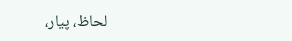لحاظ، پیار،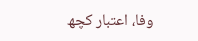وفا، اعتبار کچھ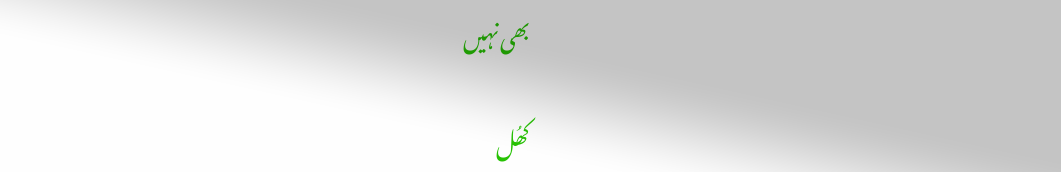بھی نہیں

کھُل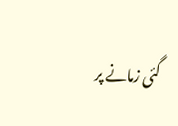گئی زمانے پر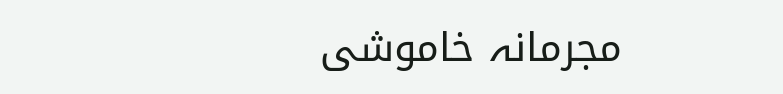مجرمانہ خاموشی